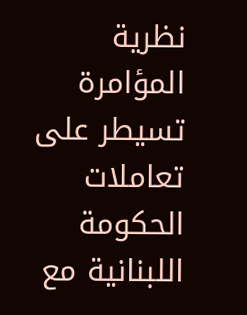نظرية المؤامرة تسيطر على تعاملات الحكومة اللبنانية مع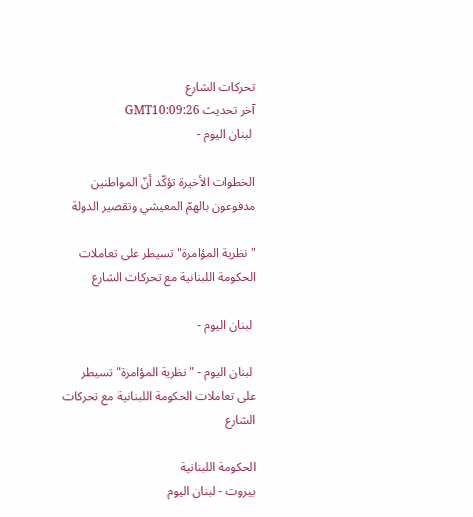تحركات الشارع
آخر تحديث GMT10:09:26
 لبنان اليوم -

الخطوات الأخيرة تؤكّد أنّ المواطنين مدفوعون بالهمّ المعيشي وتقصير الدولة

"نظرية المؤامرة" تسيطر على تعاملات الحكومة اللبنانية مع تحركات الشارع

 لبنان اليوم -

 لبنان اليوم - "نظرية المؤامرة" تسيطر على تعاملات الحكومة اللبنانية مع تحركات الشارع

الحكومة اللبنانية
بيروت - لبنان اليوم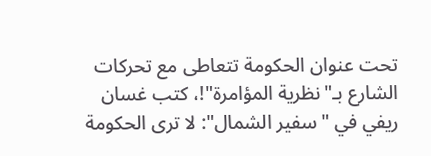تحت عنوان الحكومة تتعاطى مع تحركات الشارع بـ"نظرية المؤامرة"!، كتب غسان ريفي في "سفير الشمال": لا ترى الحكومة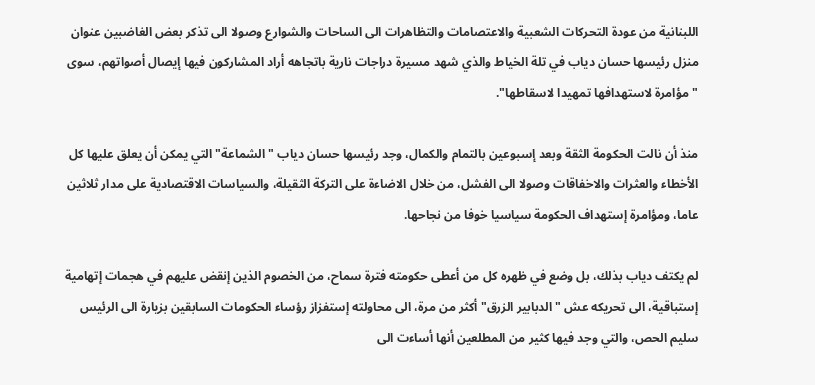اللبنانية من عودة التحركات الشعبية والاعتصامات والتظاهرات الى الساحات والشوارع وصولا الى تذكر بعض الغاضبين عنوان منزل رئيسها حسان دياب في تلة الخياط والذي شهد مسيرة دراجات نارية باتجاهه أراد المشاركون فيها إيصال أصواتهم، سوى "مؤامرة لاستهدافها تمهيدا لاسقاطها".

منذ أن نالت الحكومة الثقة وبعد إسبوعين بالتمام والكمال، وجد رئيسها حسان دياب "الشماعة" التي يمكن أن يعلق عليها كل الأخطاء والعثرات والاخفاقات وصولا الى الفشل، من خلال الاضاءة على التركة الثقيلة، والسياسات الاقتصادية على مدار ثلاثين عاما، ومؤامرة إستهداف الحكومة سياسيا خوفا من نجاحها.

لم يكتف دياب بذلك، بل وضع في ظهره كل من أعطى حكومته فترة سماح، من الخصوم الذين إنقض عليهم في هجمات إتهامية إستباقية، الى تحريكه عش "الدبابير الزرق" أكثر من مرة، الى محاولته إستفزاز رؤساء الحكومات السابقين بزيارة الى الرئيس سليم الحص، والتي وجد فيها كثير من المطلعين أنها أساءت الى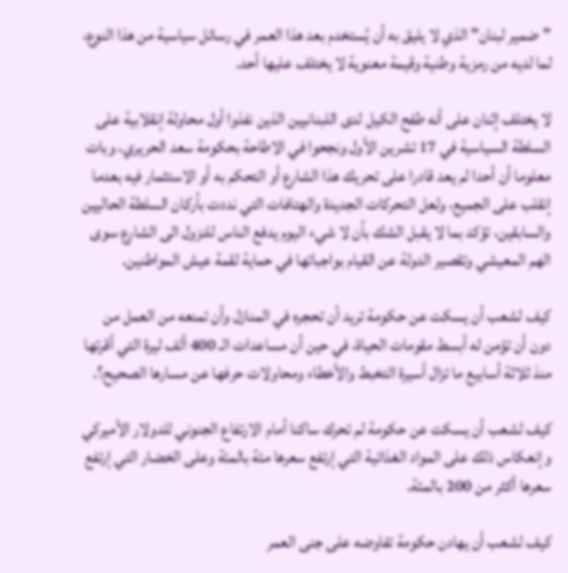"ضمير لبنان" الذي لا يليق به أن يُستخدم بعد هذا العمر في رسائل سياسية من هذا النوع، لما لديه من رمزية وطنية وقيمة معنوية لا يختلف عليها أحد.

لا يختلف إثنان على أنه طفح الكيل لدى اللبنانيين الذين نفذوا أول محاولة إنقلابية على السلطة السياسية في 17 تشرين الأول ونجحوا في الاطاحة بحكومة سعد الحريري، وبات معلوما أن أحدا لم يعد قادرا على تحريك هذا الشارع أو التحكم به أو الاستثمار فيه بعدما إنقلب على الجميع، ولعل التحركات الجديدة والهتافات التي نددت بأركان السلطة الحاليين والسابقين، تؤكد بما لا يقبل الشك بأن لا شيء اليوم يدفع الناس للنزول الى الشارع سوى الهم المعيشي وتقصير الدولة عن القيام بواجباتها في حماية لقمة عيش المواطنين.

كيف لشعب أن يسكت عن حكومة تريد أن تحجره في المنازل وأن تمنعه من العمل من دون أن تؤمن له أبسط مقومات الحياة، في حين أن مساعدات الـ 400 ألف ليرة التي أقرتها منذ ثلاثة أسابيع ما تزال أسيرة التخبط والأخطاء ومحاولات حرفها عن مسارها الصحيح؟.

كيف لشعب أن يسكت عن حكومة لم تحرك ساكنا أمام الارتفاع الجنوني للدولار الأميركي وإنعكاس ذلك على المواد الغذائية التي إرتفع سعرها مئة بالمئة وعلى الخضار التي إرتفع سعرها أكثر من 200 بالمئة.

كيف لشعب أن يهادن حكومة تفاوضه على جنى العمر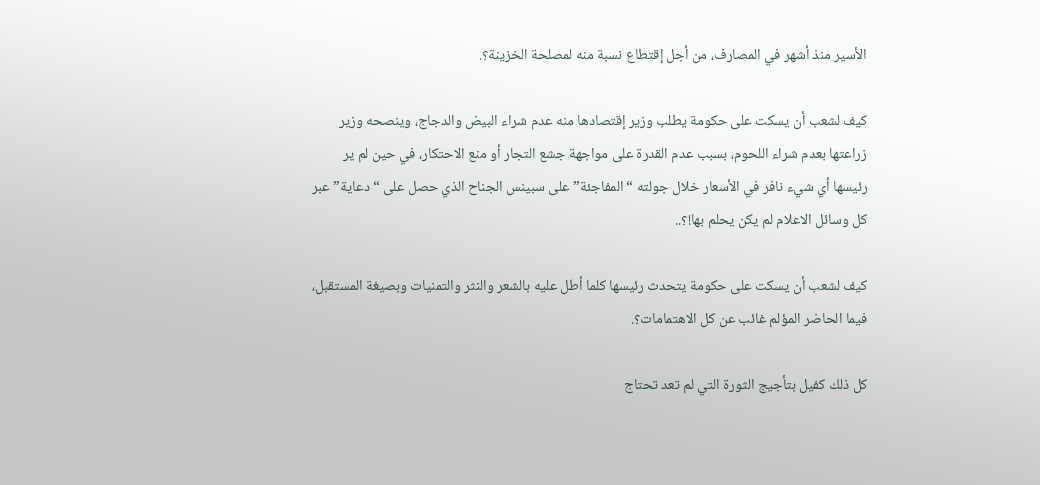الأسير منذ أشهر في المصارف، من أجل إقتطاع نسبة منه لمصلحة الخزينة؟.

كيف لشعب أن يسكت على حكومة يطلب وزير إقتصادها منه عدم شراء البيض والدجاج، وينصحه وزير زراعتها بعدم شراء اللحوم، بسبب عدم القدرة على مواجهة جشع التجار أو منع الاحتكار، في حين لم ير رئيسها أي شيء نافر في الأسعار خلال جولته “المفاجئة” على سبينس الجناح الذي حصل على “دعاية” عبر كل وسائل الاعلام لم يكن يحلم بها!؟..

كيف لشعب أن يسكت على حكومة يتحدث رئيسها كلما أطل عليه بالشعر والنثر والتمنيات وبصيغة المستقبل، فيما الحاضر المؤلم غائب عن كل الاهتمامات؟.

كل ذلك كفيل بتأجيج الثورة التي لم تعد تحتاج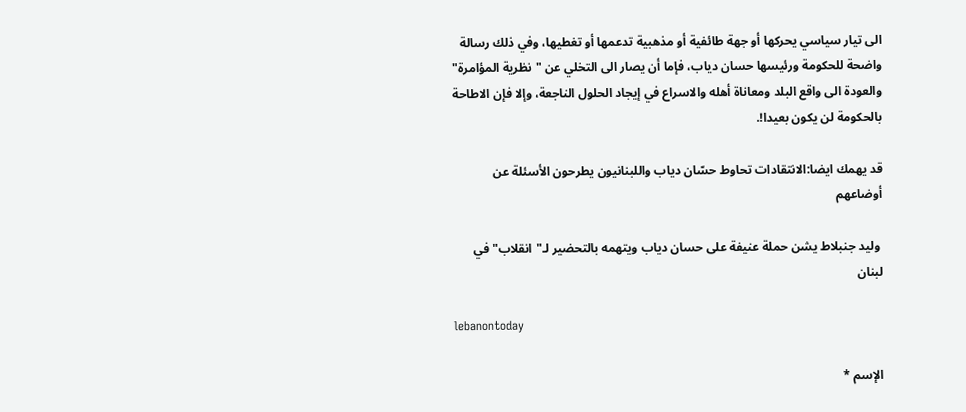الى تيار سياسي يحركها أو جهة طائفية أو مذهبية تدعمها أو تغطيها، وفي ذلك رسالة واضحة للحكومة ورئيسها حسان دياب، فإما أن يصار الى التخلي عن "نظرية المؤامرة" والعودة الى واقع البلد ومعاناة أهله والاسراع في إيجاد الحلول الناجعة، وإلا فإن الاطاحة بالحكومة لن يكون بعيدا!.

قد يهمك ايضا:الانتقادات تحاوط حسّان دياب واللبنانيون يطرحون الأسئلة عن أوضاعهم

 وليد جنبلاط يشن حملة عنيفة على حسان دياب ويتهمه بالتحضير لـ"انقلاب" في لبنان

lebanontoday

الإسم *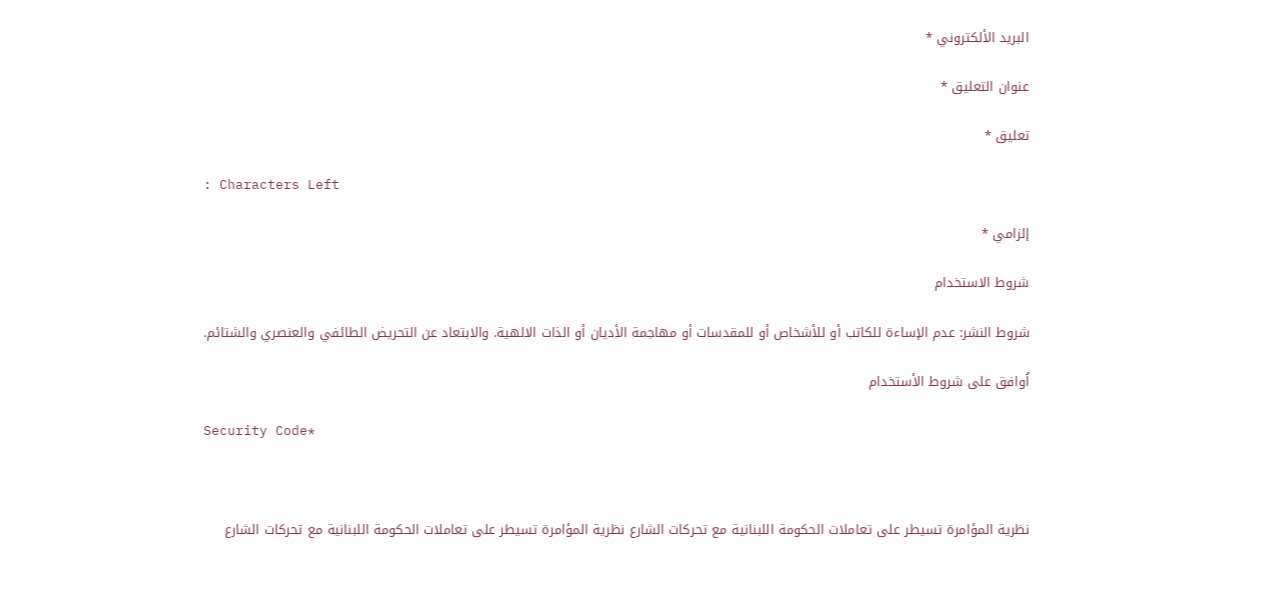البريد الألكتروني *

عنوان التعليق *

تعليق *

: Characters Left

إلزامي *

شروط الاستخدام

شروط النشر: عدم الإساءة للكاتب أو للأشخاص أو للمقدسات أو مهاجمة الأديان أو الذات الالهية. والابتعاد عن التحريض الطائفي والعنصري والشتائم.

اُوافق على شروط الأستخدام

Security Code*



نظرية المؤامرة تسيطر على تعاملات الحكومة اللبنانية مع تحركات الشارع نظرية المؤامرة تسيطر على تعاملات الحكومة اللبنانية مع تحركات الشارع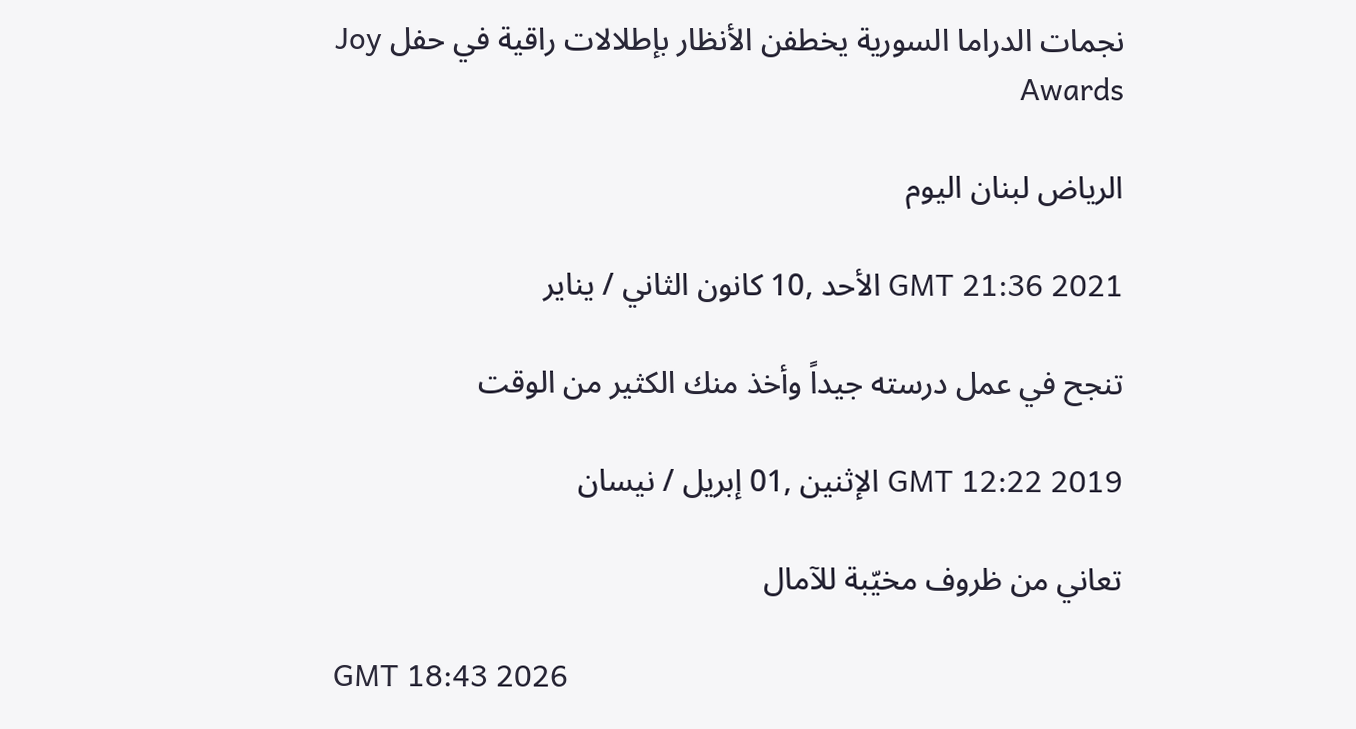نجمات الدراما السورية يخطفن الأنظار بإطلالات راقية في حفل Joy Awards

الرياض لبنان اليوم

GMT 21:36 2021 الأحد ,10 كانون الثاني / يناير

تنجح في عمل درسته جيداً وأخذ منك الكثير من الوقت

GMT 12:22 2019 الإثنين ,01 إبريل / نيسان

تعاني من ظروف مخيّبة للآمال

GMT 18:43 2026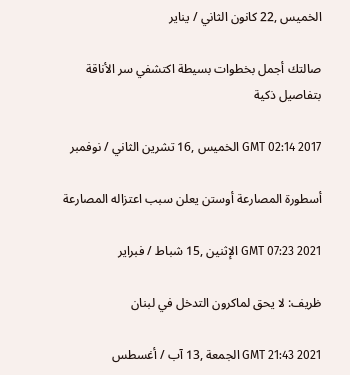الخميس ,22 كانون الثاني / يناير

صالتك أجمل بخطوات بسيطة اكتشفي سر الأناقة بتفاصيل ذكية

GMT 02:14 2017 الخميس ,16 تشرين الثاني / نوفمبر

أسطورة المصارعة أوستن يعلن سبب اعتزاله المصارعة

GMT 07:23 2021 الإثنين ,15 شباط / فبراير

ظريف: لا يحق لماكرون التدخل في لبنان

GMT 21:43 2021 الجمعة ,13 آب / أغسطس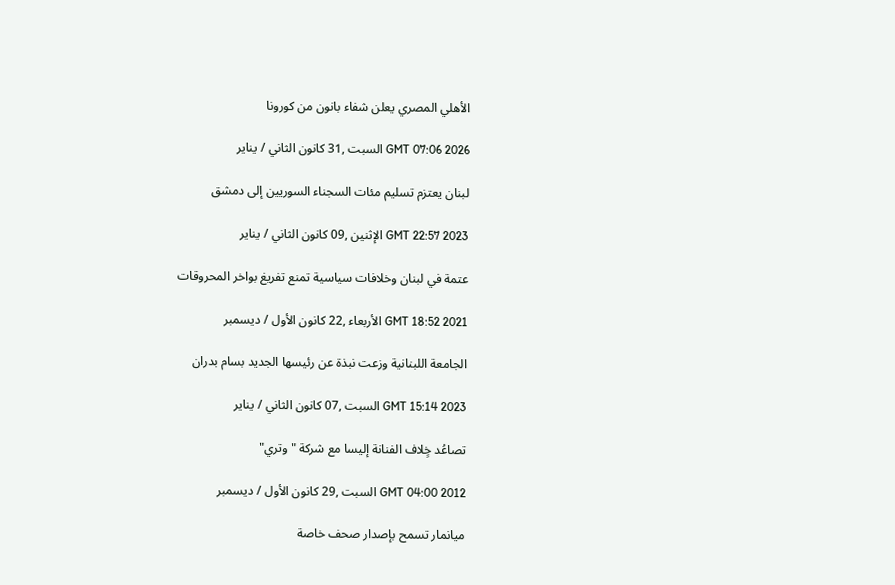الأهلي المصري يعلن شفاء بانون من كورونا

GMT 07:06 2026 السبت ,31 كانون الثاني / يناير

لبنان يعتزم تسليم مئات السجناء السوريين إلى دمشق

GMT 22:57 2023 الإثنين ,09 كانون الثاني / يناير

عتمة في لبنان وخلافات سياسية تمنع تفريغ بواخر المحروقات

GMT 18:52 2021 الأربعاء ,22 كانون الأول / ديسمبر

الجامعة اللبنانية وزعت نبذة عن رئيسها الجديد بسام بدران

GMT 15:14 2023 السبت ,07 كانون الثاني / يناير

تصاعُد خٍلاف الفنانة إليسا مع شركة "وتري"

GMT 04:00 2012 السبت ,29 كانون الأول / ديسمبر

ميانمار تسمح بإصدار صحف خاصة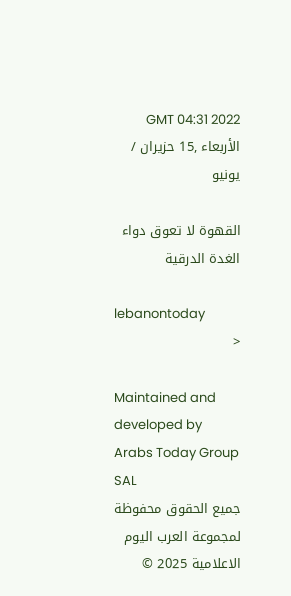GMT 04:31 2022 الأربعاء ,15 حزيران / يونيو

القهوة لا تعوق دواء الغدة الدرقية

lebanontoday
<

Maintained and developed by Arabs Today Group SAL
جميع الحقوق محفوظة لمجموعة العرب اليوم الاعلامية 2025 ©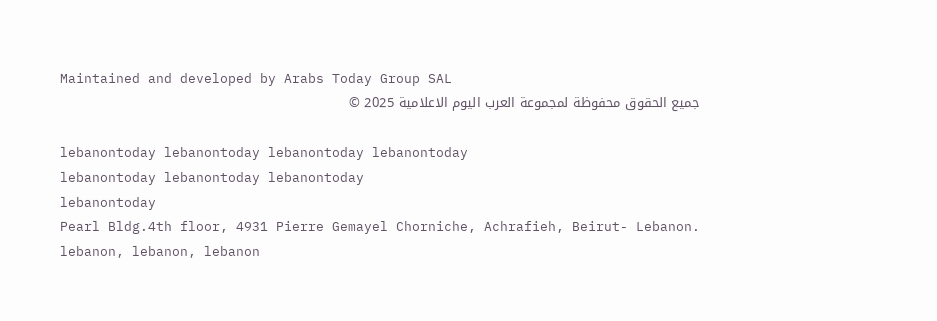Maintained and developed by Arabs Today Group SAL
جميع الحقوق محفوظة لمجموعة العرب اليوم الاعلامية 2025 ©

lebanontoday lebanontoday lebanontoday lebanontoday
lebanontoday lebanontoday lebanontoday
lebanontoday
Pearl Bldg.4th floor, 4931 Pierre Gemayel Chorniche, Achrafieh, Beirut- Lebanon.
lebanon, lebanon, lebanon